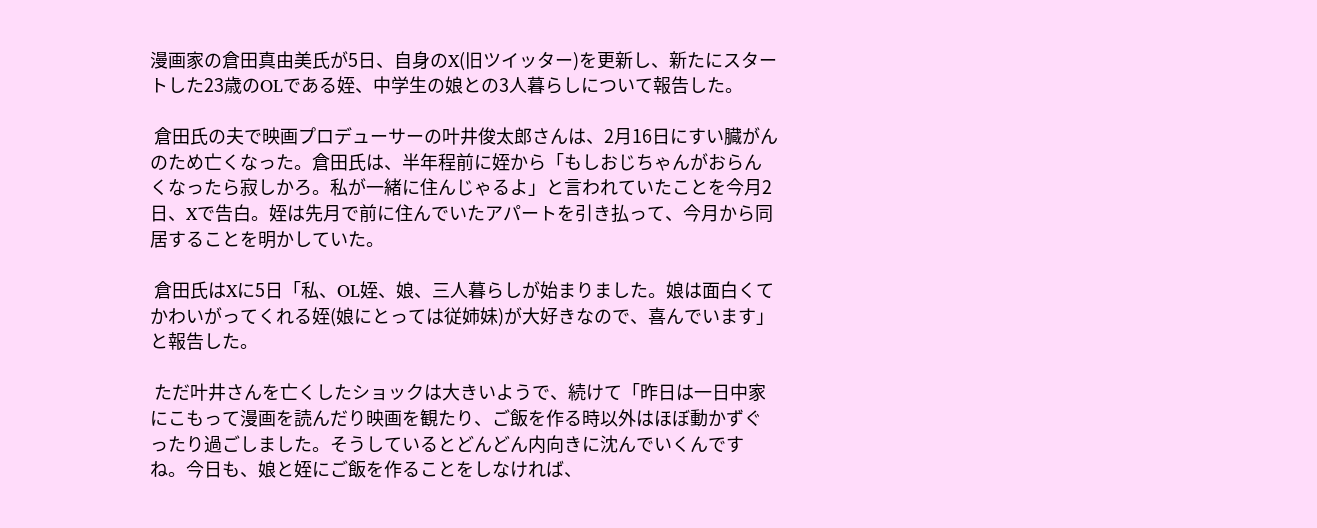漫画家の倉田真由美氏が5日、自身のX(旧ツイッター)を更新し、新たにスタートした23歳のOLである姪、中学生の娘との3人暮らしについて報告した。

 倉田氏の夫で映画プロデューサーの叶井俊太郎さんは、2月16日にすい臓がんのため亡くなった。倉田氏は、半年程前に姪から「もしおじちゃんがおらんくなったら寂しかろ。私が一緒に住んじゃるよ」と言われていたことを今月2日、Xで告白。姪は先月で前に住んでいたアパートを引き払って、今月から同居することを明かしていた。

 倉田氏はXに5日「私、OL姪、娘、三人暮らしが始まりました。娘は面白くてかわいがってくれる姪(娘にとっては従姉妹)が大好きなので、喜んでいます」と報告した。

 ただ叶井さんを亡くしたショックは大きいようで、続けて「昨日は一日中家にこもって漫画を読んだり映画を観たり、ご飯を作る時以外はほぼ動かずぐったり過ごしました。そうしているとどんどん内向きに沈んでいくんですね。今日も、娘と姪にご飯を作ることをしなければ、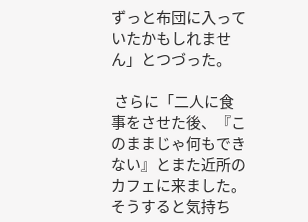ずっと布団に入っていたかもしれません」とつづった。

 さらに「二人に食事をさせた後、『このままじゃ何もできない』とまた近所のカフェに来ました。そうすると気持ち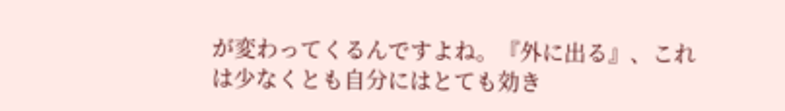が変わってくるんですよね。『外に出る』、これは少なくとも自分にはとても効き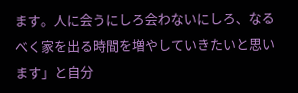ます。人に会うにしろ会わないにしろ、なるべく家を出る時間を増やしていきたいと思います」と自分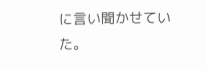に言い聞かせていた。